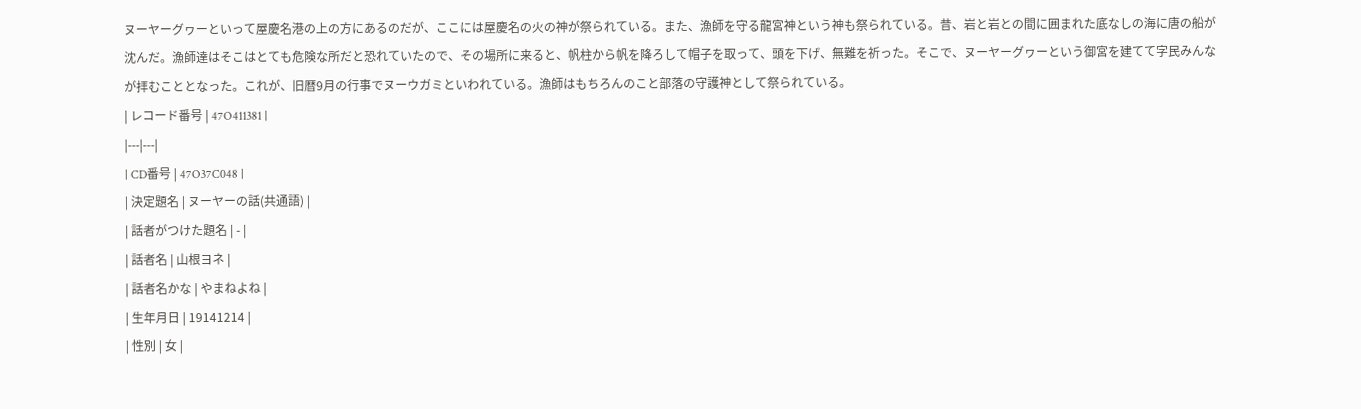ヌーヤーグヮーといって屋慶名港の上の方にあるのだが、ここには屋慶名の火の神が祭られている。また、漁師を守る龍宮神という神も祭られている。昔、岩と岩との間に囲まれた底なしの海に唐の船が沈んだ。漁師達はそこはとても危険な所だと恐れていたので、その場所に来ると、帆柱から帆を降ろして帽子を取って、頭を下げ、無難を祈った。そこで、ヌーヤーグヮーという御宮を建てて字民みんなが拝むこととなった。これが、旧暦9月の行事でヌーウガミといわれている。漁師はもちろんのこと部落の守護神として祭られている。
| レコード番号 | 47O411381 |
|---|---|
| CD番号 | 47O37C048 |
| 決定題名 | ヌーヤーの話(共通語) |
| 話者がつけた題名 | - |
| 話者名 | 山根ヨネ |
| 話者名かな | やまねよね |
| 生年月日 | 19141214 |
| 性別 | 女 |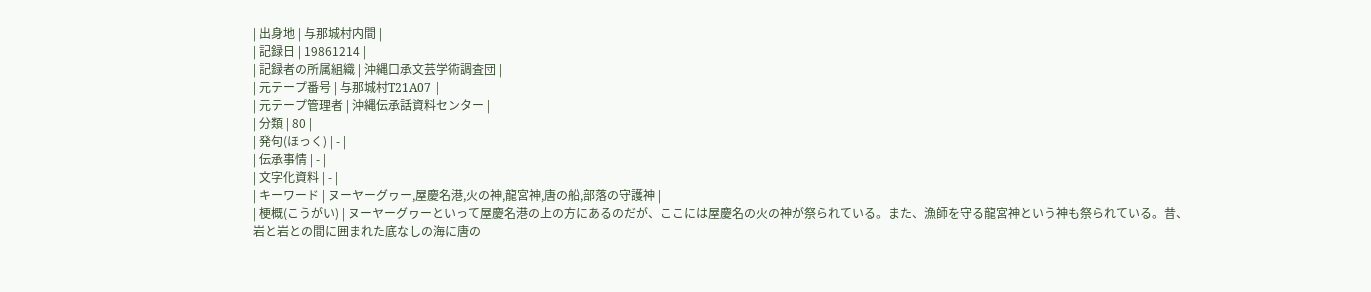| 出身地 | 与那城村内間 |
| 記録日 | 19861214 |
| 記録者の所属組織 | 沖縄口承文芸学術調査団 |
| 元テープ番号 | 与那城村T21A07 |
| 元テープ管理者 | 沖縄伝承話資料センター |
| 分類 | 80 |
| 発句(ほっく) | - |
| 伝承事情 | - |
| 文字化資料 | - |
| キーワード | ヌーヤーグヮー,屋慶名港,火の神,龍宮神,唐の船,部落の守護神 |
| 梗概(こうがい) | ヌーヤーグヮーといって屋慶名港の上の方にあるのだが、ここには屋慶名の火の神が祭られている。また、漁師を守る龍宮神という神も祭られている。昔、岩と岩との間に囲まれた底なしの海に唐の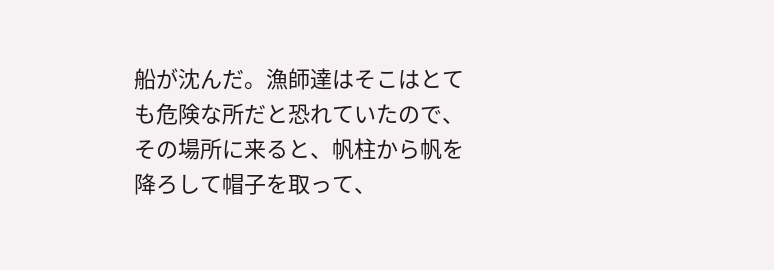船が沈んだ。漁師達はそこはとても危険な所だと恐れていたので、その場所に来ると、帆柱から帆を降ろして帽子を取って、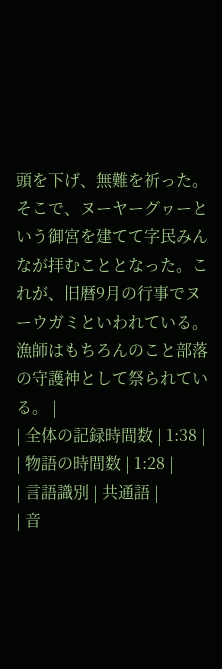頭を下げ、無難を祈った。そこで、ヌーヤーグヮーという御宮を建てて字民みんなが拝むこととなった。これが、旧暦9月の行事でヌーウガミといわれている。漁師はもちろんのこと部落の守護神として祭られている。 |
| 全体の記録時間数 | 1:38 |
| 物語の時間数 | 1:28 |
| 言語識別 | 共通語 |
| 音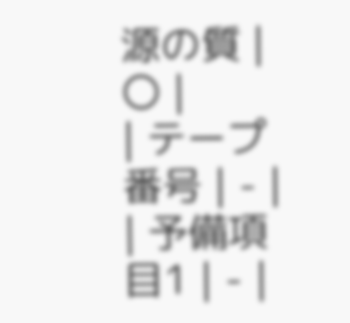源の質 | 〇 |
| テープ番号 | - |
| 予備項目1 | - |